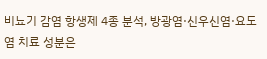비뇨기 감염 항생제 4종 분석, 방광염·신우신염·요도염 치료 성분은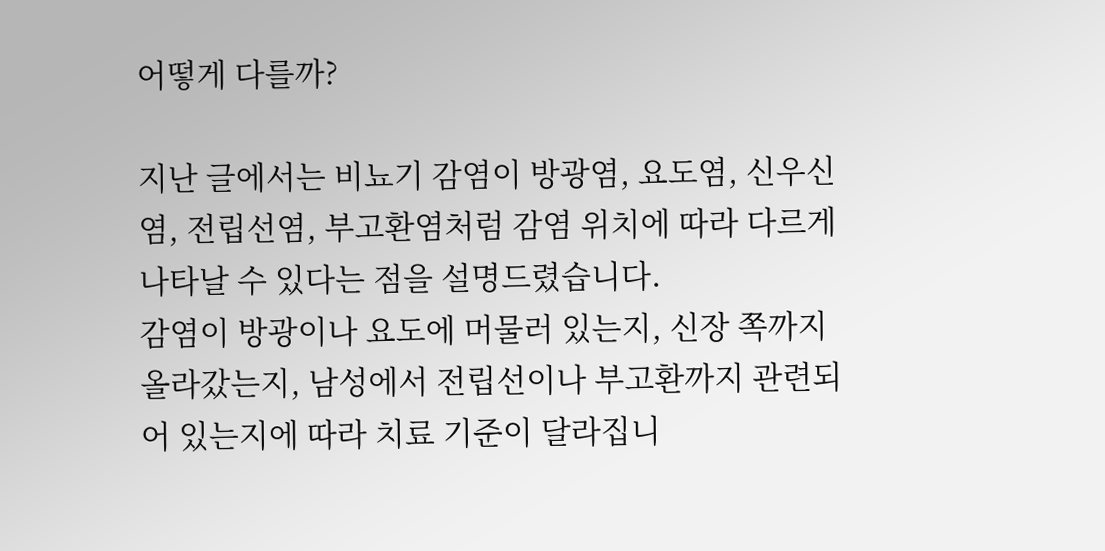어떻게 다를까?

지난 글에서는 비뇨기 감염이 방광염, 요도염, 신우신염, 전립선염, 부고환염처럼 감염 위치에 따라 다르게 나타날 수 있다는 점을 설명드렸습니다.
감염이 방광이나 요도에 머물러 있는지, 신장 쪽까지 올라갔는지, 남성에서 전립선이나 부고환까지 관련되어 있는지에 따라 치료 기준이 달라집니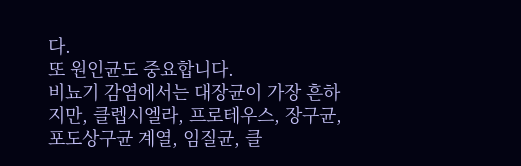다.
또 원인균도 중요합니다.
비뇨기 감염에서는 대장균이 가장 흔하지만, 클렙시엘라, 프로테우스, 장구균, 포도상구균 계열, 임질균, 클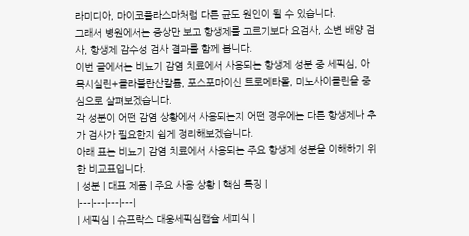라미디아, 마이코플라스마처럼 다른 균도 원인이 될 수 있습니다.
그래서 병원에서는 증상만 보고 항생제를 고르기보다 요검사, 소변 배양 검사, 항생제 감수성 검사 결과를 함께 봅니다.
이번 글에서는 비뇨기 감염 치료에서 사용되는 항생제 성분 중 세픽심, 아목시실린+클라불란산칼륨, 포스포마이신 트로메타몰, 미노사이클린을 중심으로 살펴보겠습니다.
각 성분이 어떤 감염 상황에서 사용되는지 어떤 경우에는 다른 항생제나 추가 검사가 필요한지 쉽게 정리해보겠습니다.
아래 표는 비뇨기 감염 치료에서 사용되는 주요 항생제 성분을 이해하기 위한 비교표입니다.
| 성분 | 대표 제품 | 주요 사용 상황 | 핵심 특징 |
|---|---|---|---|
| 세픽심 | 슈프락스 대웅세픽심캡슐 세피식 |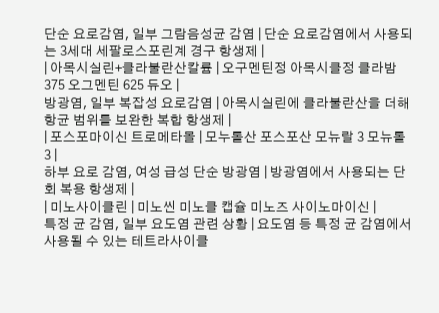단순 요로감염, 일부 그람음성균 감염 | 단순 요로감염에서 사용되는 3세대 세팔로스포린계 경구 항생제 |
| 아목시실린+클라불란산칼륨 | 오구멘틴정 아목시클정 클라밤 375 오그멘틴 625 듀오 |
방광염, 일부 복잡성 요로감염 | 아목시실린에 클라불란산을 더해 항균 범위를 보완한 복합 항생제 |
| 포스포마이신 트로메타몰 | 모누롤산 포스포산 모뉴랄 3 모뉴롤 3 |
하부 요로 감염, 여성 급성 단순 방광염 | 방광염에서 사용되는 단회 복용 항생제 |
| 미노사이클린 | 미노씬 미노클 캡슐 미노즈 사이노마이신 |
특정 균 감염, 일부 요도염 관련 상황 | 요도염 등 특정 균 감염에서 사용될 수 있는 테트라사이클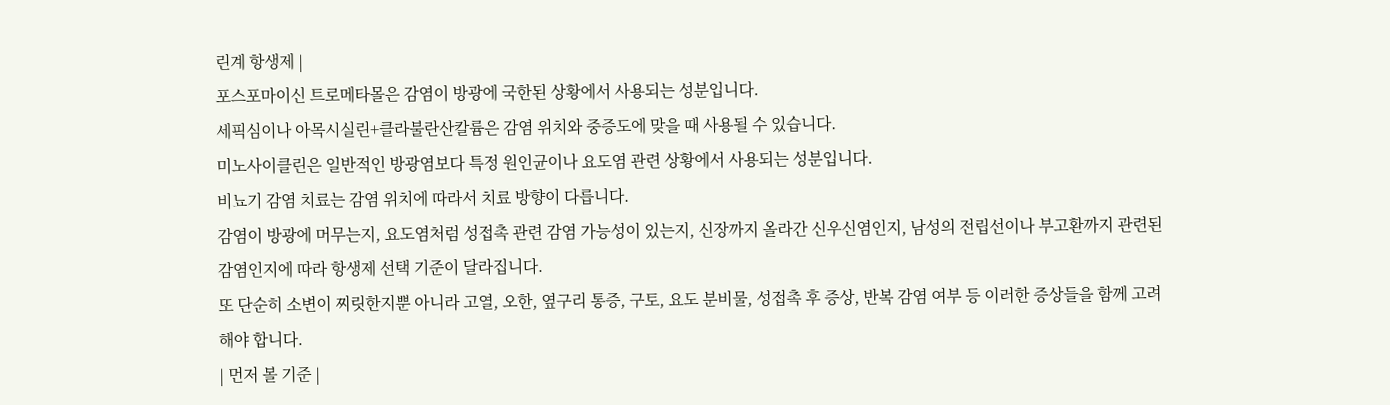린계 항생제 |
포스포마이신 트로메타몰은 감염이 방광에 국한된 상황에서 사용되는 성분입니다.
세픽심이나 아목시실린+클라불란산칼륨은 감염 위치와 중증도에 맞을 때 사용될 수 있습니다.
미노사이클린은 일반적인 방광염보다 특정 원인균이나 요도염 관련 상황에서 사용되는 성분입니다.
비뇨기 감염 치료는 감염 위치에 따라서 치료 방향이 다릅니다.
감염이 방광에 머무는지, 요도염처럼 성접촉 관련 감염 가능성이 있는지, 신장까지 올라간 신우신염인지, 남성의 전립선이나 부고환까지 관련된 감염인지에 따라 항생제 선택 기준이 달라집니다.
또 단순히 소변이 찌릿한지뿐 아니라 고열, 오한, 옆구리 통증, 구토, 요도 분비물, 성접촉 후 증상, 반복 감염 여부 등 이러한 증상들을 함께 고려해야 합니다.
| 먼저 볼 기준 |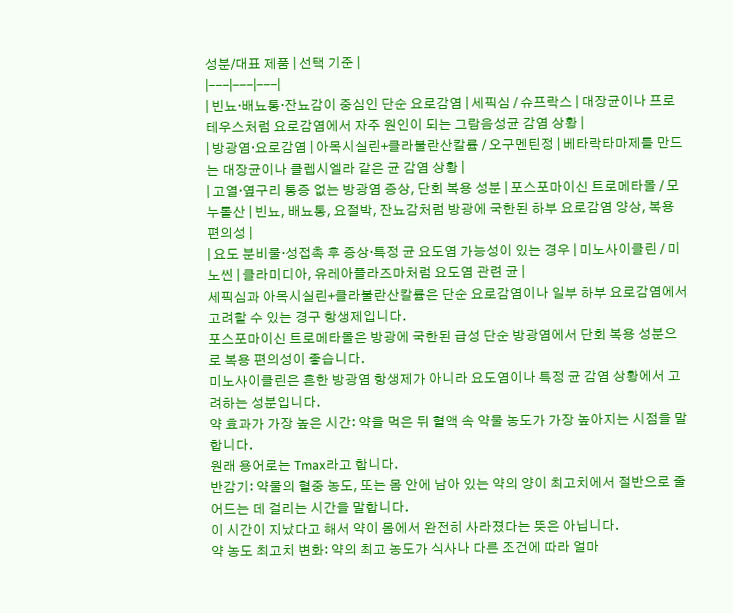성분/대표 제품 | 선택 기준 |
|---|---|---|
| 빈뇨·배뇨통·잔뇨감이 중심인 단순 요로감염 | 세픽심 / 슈프락스 | 대장균이나 프로테우스처럼 요로감염에서 자주 원인이 되는 그람음성균 감염 상황 |
| 방광염·요로감염 | 아목시실린+클라불란산칼륨 / 오구멘틴정 | 베타락타마제를 만드는 대장균이나 클렙시엘라 같은 균 감염 상황 |
| 고열·옆구리 통증 없는 방광염 증상, 단회 복용 성분 | 포스포마이신 트로메타몰 / 모누롤산 | 빈뇨, 배뇨통, 요절박, 잔뇨감처럼 방광에 국한된 하부 요로감염 양상, 복용 편의성 |
| 요도 분비물·성접촉 후 증상·특정 균 요도염 가능성이 있는 경우 | 미노사이클린 / 미노씬 | 클라미디아, 유레아플라즈마처럼 요도염 관련 균 |
세픽심과 아목시실린+클라불란산칼륨은 단순 요로감염이나 일부 하부 요로감염에서 고려할 수 있는 경구 항생제입니다.
포스포마이신 트로메타몰은 방광에 국한된 급성 단순 방광염에서 단회 복용 성분으로 복용 편의성이 좋습니다.
미노사이클린은 흔한 방광염 항생제가 아니라 요도염이나 특정 균 감염 상황에서 고려하는 성분입니다.
약 효과가 가장 높은 시간: 약을 먹은 뒤 혈액 속 약물 농도가 가장 높아지는 시점을 말합니다.
원래 용어로는 Tmax라고 합니다.
반감기: 약물의 혈중 농도, 또는 몸 안에 남아 있는 약의 양이 최고치에서 절반으로 줄어드는 데 걸리는 시간을 말합니다.
이 시간이 지났다고 해서 약이 몸에서 완전히 사라졌다는 뜻은 아닙니다.
약 농도 최고치 변화: 약의 최고 농도가 식사나 다른 조건에 따라 얼마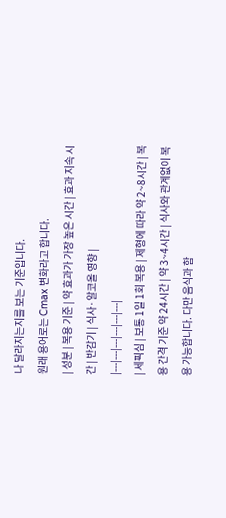나 달라지는지를 보는 기준입니다.
원래 용어로는 Cmax 변화라고 합니다.
| 성분 | 복용 기준 | 약 효과가 가장 높은 시간 | 효과 지속 시간 | 반감기 | 식사·알코올 영향 |
|---|---|---|---|---|---|
| 세픽심 | 보통 1일 1회 복용 | 제형에 따라 약 2~8시간 | 복용 간격 기준 약 24시간 | 약 3~4시간 | 식사와 관계없이 복용 가능합니다. 다만 음식과 함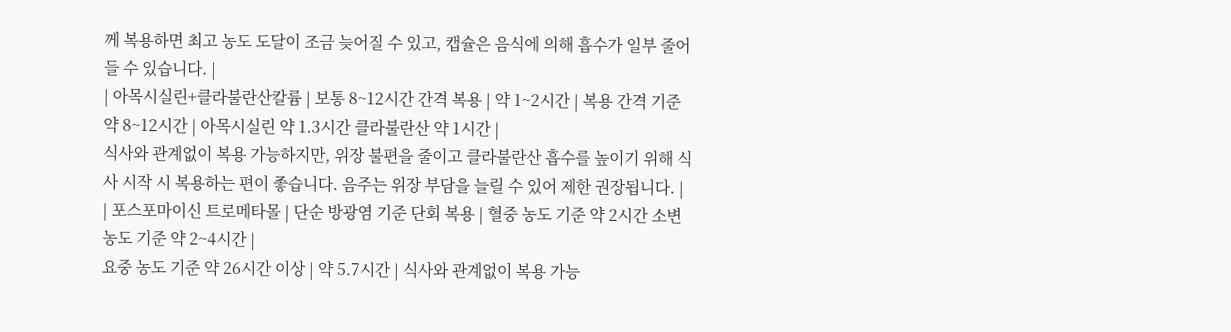께 복용하면 최고 농도 도달이 조금 늦어질 수 있고, 캡슐은 음식에 의해 흡수가 일부 줄어들 수 있습니다. |
| 아목시실린+클라불란산칼륨 | 보통 8~12시간 간격 복용 | 약 1~2시간 | 복용 간격 기준 약 8~12시간 | 아목시실린 약 1.3시간 클라불란산 약 1시간 |
식사와 관계없이 복용 가능하지만, 위장 불편을 줄이고 클라불란산 흡수를 높이기 위해 식사 시작 시 복용하는 편이 좋습니다. 음주는 위장 부담을 늘릴 수 있어 제한 권장됩니다. |
| 포스포마이신 트로메타몰 | 단순 방광염 기준 단회 복용 | 혈중 농도 기준 약 2시간 소변 농도 기준 약 2~4시간 |
요중 농도 기준 약 26시간 이상 | 약 5.7시간 | 식사와 관계없이 복용 가능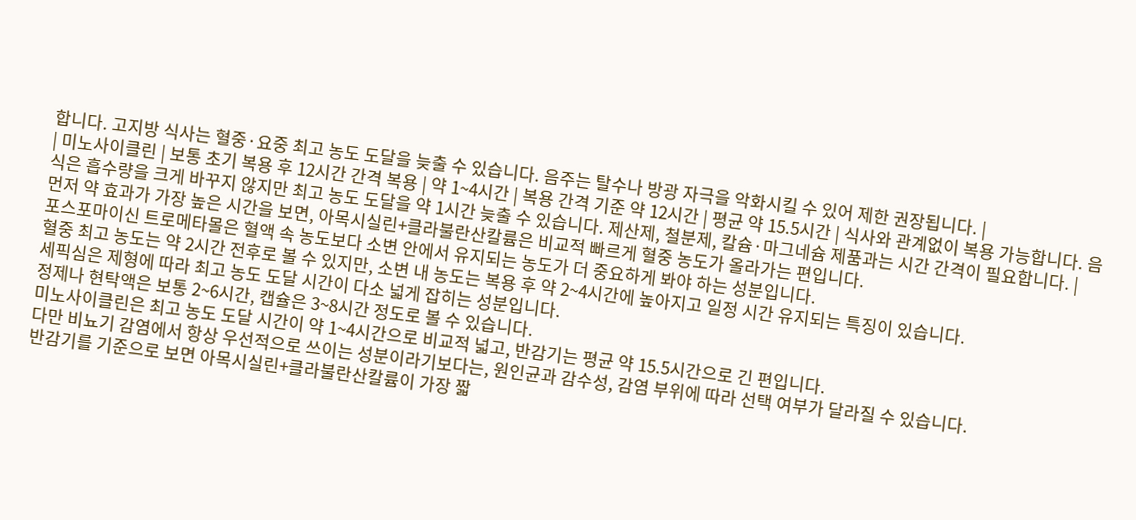합니다. 고지방 식사는 혈중·요중 최고 농도 도달을 늦출 수 있습니다. 음주는 탈수나 방광 자극을 악화시킬 수 있어 제한 권장됩니다. |
| 미노사이클린 | 보통 초기 복용 후 12시간 간격 복용 | 약 1~4시간 | 복용 간격 기준 약 12시간 | 평균 약 15.5시간 | 식사와 관계없이 복용 가능합니다. 음식은 흡수량을 크게 바꾸지 않지만 최고 농도 도달을 약 1시간 늦출 수 있습니다. 제산제, 철분제, 칼슘·마그네슘 제품과는 시간 간격이 필요합니다. |
먼저 약 효과가 가장 높은 시간을 보면, 아목시실린+클라불란산칼륨은 비교적 빠르게 혈중 농도가 올라가는 편입니다.
포스포마이신 트로메타몰은 혈액 속 농도보다 소변 안에서 유지되는 농도가 더 중요하게 봐야 하는 성분입니다.
혈중 최고 농도는 약 2시간 전후로 볼 수 있지만, 소변 내 농도는 복용 후 약 2~4시간에 높아지고 일정 시간 유지되는 특징이 있습니다.
세픽심은 제형에 따라 최고 농도 도달 시간이 다소 넓게 잡히는 성분입니다.
정제나 현탁액은 보통 2~6시간, 캡슐은 3~8시간 정도로 볼 수 있습니다.
미노사이클린은 최고 농도 도달 시간이 약 1~4시간으로 비교적 넓고, 반감기는 평균 약 15.5시간으로 긴 편입니다.
다만 비뇨기 감염에서 항상 우선적으로 쓰이는 성분이라기보다는, 원인균과 감수성, 감염 부위에 따라 선택 여부가 달라질 수 있습니다.
반감기를 기준으로 보면 아목시실린+클라불란산칼륨이 가장 짧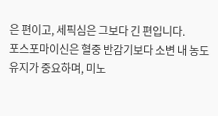은 편이고, 세픽심은 그보다 긴 편입니다.
포스포마이신은 혈중 반감기보다 소변 내 농도 유지가 중요하며, 미노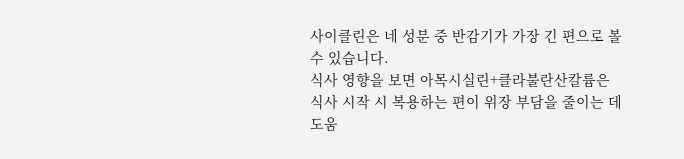사이클린은 네 성분 중 반감기가 가장 긴 편으로 볼 수 있습니다.
식사 영향을 보면 아목시실린+클라불란산칼륨은 식사 시작 시 복용하는 편이 위장 부담을 줄이는 데 도움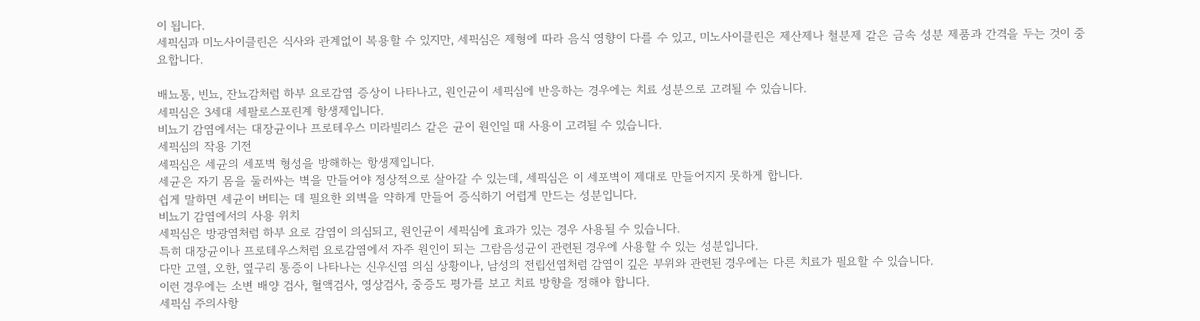이 됩니다.
세픽심과 미노사이클린은 식사와 관계없이 복용할 수 있지만, 세픽심은 제형에 따라 음식 영향이 다를 수 있고, 미노사이클린은 제산제나 철분제 같은 금속 성분 제품과 간격을 두는 것이 중요합니다.

배뇨통, 빈뇨, 잔뇨감처럼 하부 요로감염 증상이 나타나고, 원인균이 세픽심에 반응하는 경우에는 치료 성분으로 고려될 수 있습니다.
세픽심은 3세대 세팔로스포린계 항생제입니다.
비뇨기 감염에서는 대장균이나 프로테우스 미라빌리스 같은 균이 원인일 때 사용이 고려될 수 있습니다.
세픽심의 작용 기전
세픽심은 세균의 세포벽 형성을 방해하는 항생제입니다.
세균은 자기 몸을 둘러싸는 벽을 만들어야 정상적으로 살아갈 수 있는데, 세픽심은 이 세포벽이 제대로 만들어지지 못하게 합니다.
쉽게 말하면 세균이 버티는 데 필요한 외벽을 약하게 만들어 증식하기 어렵게 만드는 성분입니다.
비뇨기 감염에서의 사용 위치
세픽심은 방광염처럼 하부 요로 감염이 의심되고, 원인균이 세픽심에 효과가 있는 경우 사용될 수 있습니다.
특히 대장균이나 프로테우스처럼 요로감염에서 자주 원인이 되는 그람음성균이 관련된 경우에 사용할 수 있는 성분입니다.
다만 고열, 오한, 옆구리 통증이 나타나는 신우신염 의심 상황이나, 남성의 전립선염처럼 감염이 깊은 부위와 관련된 경우에는 다른 치료가 필요할 수 있습니다.
이런 경우에는 소변 배양 검사, 혈액검사, 영상검사, 중증도 평가를 보고 치료 방향을 정해야 합니다.
세픽심 주의사항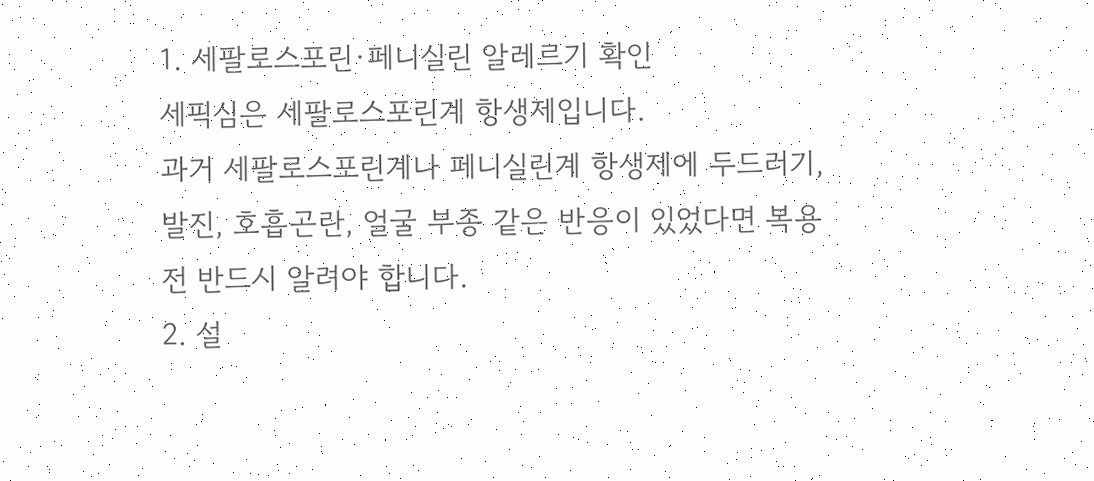1. 세팔로스포린·페니실린 알레르기 확인
세픽심은 세팔로스포린계 항생제입니다.
과거 세팔로스포린계나 페니실린계 항생제에 두드러기, 발진, 호흡곤란, 얼굴 부종 같은 반응이 있었다면 복용 전 반드시 알려야 합니다.
2. 설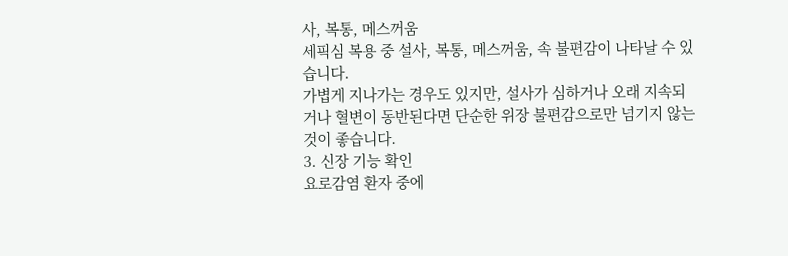사, 복통, 메스꺼움
세픽심 복용 중 설사, 복통, 메스꺼움, 속 불편감이 나타날 수 있습니다.
가볍게 지나가는 경우도 있지만, 설사가 심하거나 오래 지속되거나 혈변이 동반된다면 단순한 위장 불편감으로만 넘기지 않는 것이 좋습니다.
3. 신장 기능 확인
요로감염 환자 중에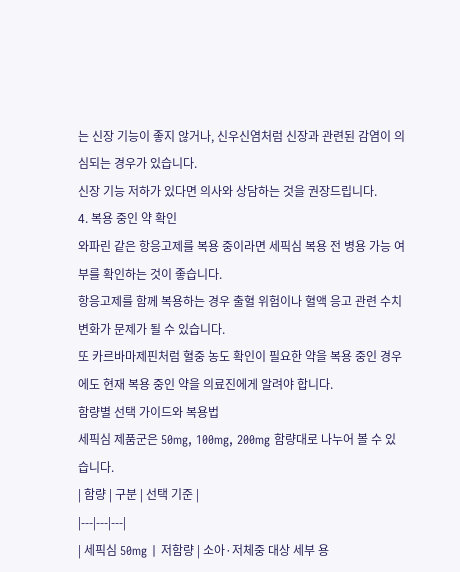는 신장 기능이 좋지 않거나, 신우신염처럼 신장과 관련된 감염이 의심되는 경우가 있습니다.
신장 기능 저하가 있다면 의사와 상담하는 것을 권장드립니다.
4. 복용 중인 약 확인
와파린 같은 항응고제를 복용 중이라면 세픽심 복용 전 병용 가능 여부를 확인하는 것이 좋습니다.
항응고제를 함께 복용하는 경우 출혈 위험이나 혈액 응고 관련 수치 변화가 문제가 될 수 있습니다.
또 카르바마제핀처럼 혈중 농도 확인이 필요한 약을 복용 중인 경우에도 현재 복용 중인 약을 의료진에게 알려야 합니다.
함량별 선택 가이드와 복용법
세픽심 제품군은 50mg, 100mg, 200mg 함량대로 나누어 볼 수 있습니다.
| 함량 | 구분 | 선택 기준 |
|---|---|---|
| 세픽심 50mg | 저함량 | 소아·저체중 대상 세부 용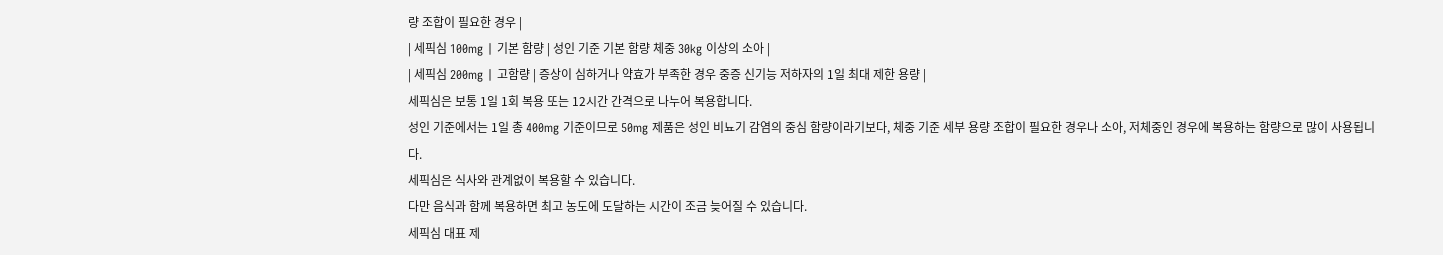량 조합이 필요한 경우 |
| 세픽심 100mg | 기본 함량 | 성인 기준 기본 함량 체중 30kg 이상의 소아 |
| 세픽심 200mg | 고함량 | 증상이 심하거나 약효가 부족한 경우 중증 신기능 저하자의 1일 최대 제한 용량 |
세픽심은 보통 1일 1회 복용 또는 12시간 간격으로 나누어 복용합니다.
성인 기준에서는 1일 총 400mg 기준이므로 50mg 제품은 성인 비뇨기 감염의 중심 함량이라기보다, 체중 기준 세부 용량 조합이 필요한 경우나 소아, 저체중인 경우에 복용하는 함량으로 많이 사용됩니다.
세픽심은 식사와 관계없이 복용할 수 있습니다.
다만 음식과 함께 복용하면 최고 농도에 도달하는 시간이 조금 늦어질 수 있습니다.
세픽심 대표 제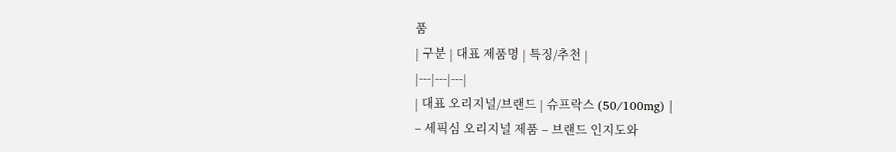품
| 구분 | 대표 제품명 | 특징/추천 |
|---|---|---|
| 대표 오리지널/브랜드 | 슈프락스 (50/100mg) |
– 세픽심 오리지널 제품 – 브랜드 인지도와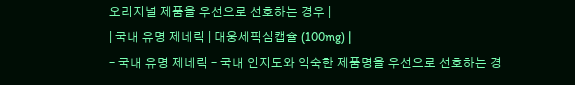오리지널 제품을 우선으로 선호하는 경우 |
| 국내 유명 제네릭 | 대웅세픽심캡슐 (100mg) |
– 국내 유명 제네릭 – 국내 인지도와 익숙한 제품명을 우선으로 선호하는 경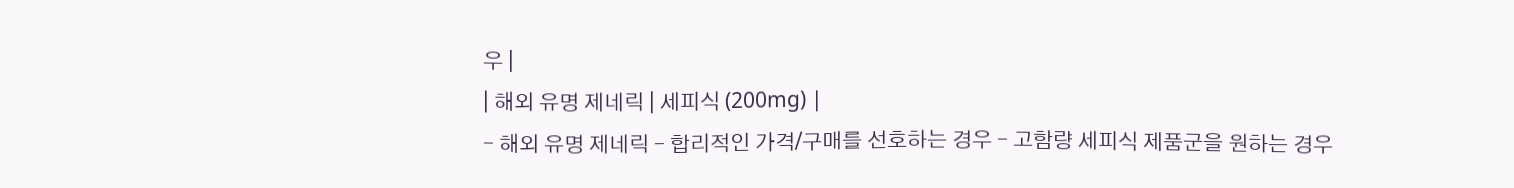우 |
| 해외 유명 제네릭 | 세피식 (200mg) |
– 해외 유명 제네릭 – 합리적인 가격/구매를 선호하는 경우 – 고함량 세피식 제품군을 원하는 경우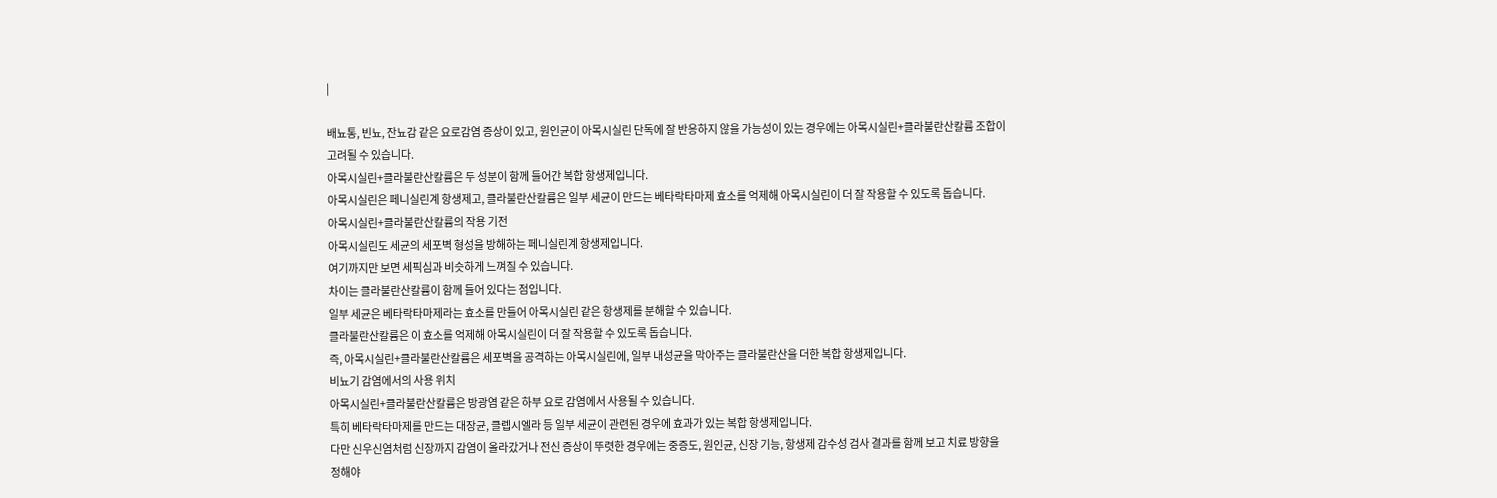|

배뇨통, 빈뇨, 잔뇨감 같은 요로감염 증상이 있고, 원인균이 아목시실린 단독에 잘 반응하지 않을 가능성이 있는 경우에는 아목시실린+클라불란산칼륨 조합이 고려될 수 있습니다.
아목시실린+클라불란산칼륨은 두 성분이 함께 들어간 복합 항생제입니다.
아목시실린은 페니실린계 항생제고, 클라불란산칼륨은 일부 세균이 만드는 베타락타마제 효소를 억제해 아목시실린이 더 잘 작용할 수 있도록 돕습니다.
아목시실린+클라불란산칼륨의 작용 기전
아목시실린도 세균의 세포벽 형성을 방해하는 페니실린계 항생제입니다.
여기까지만 보면 세픽심과 비슷하게 느껴질 수 있습니다.
차이는 클라불란산칼륨이 함께 들어 있다는 점입니다.
일부 세균은 베타락타마제라는 효소를 만들어 아목시실린 같은 항생제를 분해할 수 있습니다.
클라불란산칼륨은 이 효소를 억제해 아목시실린이 더 잘 작용할 수 있도록 돕습니다.
즉, 아목시실린+클라불란산칼륨은 세포벽을 공격하는 아목시실린에, 일부 내성균을 막아주는 클라불란산을 더한 복합 항생제입니다.
비뇨기 감염에서의 사용 위치
아목시실린+클라불란산칼륨은 방광염 같은 하부 요로 감염에서 사용될 수 있습니다.
특히 베타락타마제를 만드는 대장균, 클렙시엘라 등 일부 세균이 관련된 경우에 효과가 있는 복합 항생제입니다.
다만 신우신염처럼 신장까지 감염이 올라갔거나 전신 증상이 뚜렷한 경우에는 중증도, 원인균, 신장 기능, 항생제 감수성 검사 결과를 함께 보고 치료 방향을 정해야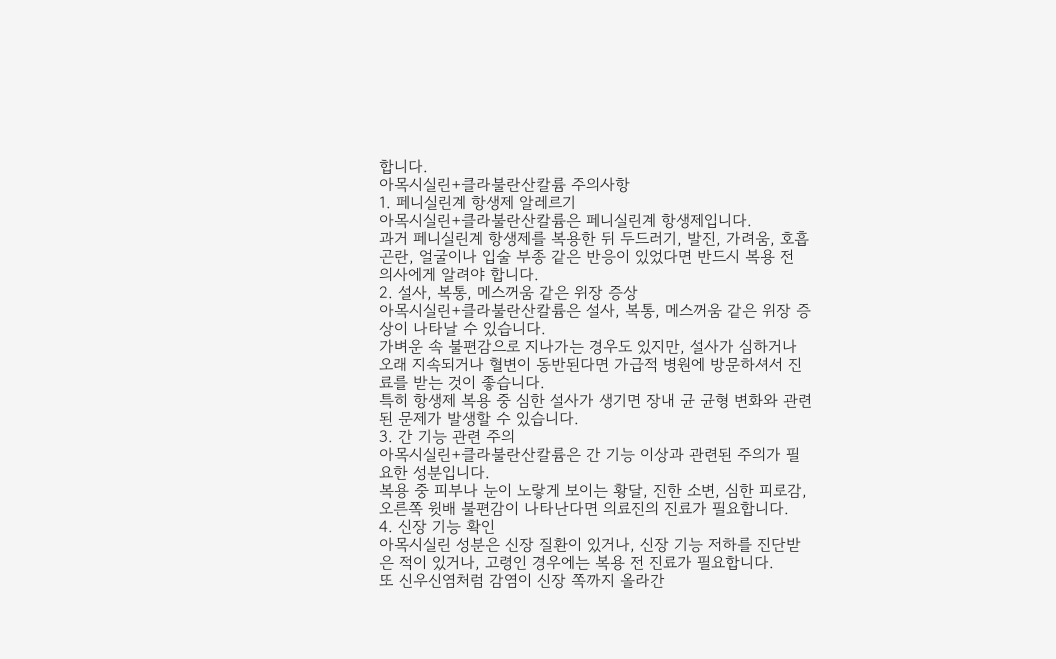합니다.
아목시실린+클라불란산칼륨 주의사항
1. 페니실린계 항생제 알레르기
아목시실린+클라불란산칼륨은 페니실린계 항생제입니다.
과거 페니실린계 항생제를 복용한 뒤 두드러기, 발진, 가려움, 호흡곤란, 얼굴이나 입술 부종 같은 반응이 있었다면 반드시 복용 전 의사에게 알려야 합니다.
2. 설사, 복통, 메스꺼움 같은 위장 증상
아목시실린+클라불란산칼륨은 설사, 복통, 메스꺼움 같은 위장 증상이 나타날 수 있습니다.
가벼운 속 불편감으로 지나가는 경우도 있지만, 설사가 심하거나 오래 지속되거나 혈변이 동반된다면 가급적 병원에 방문하셔서 진료를 받는 것이 좋습니다.
특히 항생제 복용 중 심한 설사가 생기면 장내 균 균형 변화와 관련된 문제가 발생할 수 있습니다.
3. 간 기능 관련 주의
아목시실린+클라불란산칼륨은 간 기능 이상과 관련된 주의가 필요한 성분입니다.
복용 중 피부나 눈이 노랗게 보이는 황달, 진한 소변, 심한 피로감, 오른쪽 윗배 불편감이 나타난다면 의료진의 진료가 필요합니다.
4. 신장 기능 확인
아목시실린 성분은 신장 질환이 있거나, 신장 기능 저하를 진단받은 적이 있거나, 고령인 경우에는 복용 전 진료가 필요합니다.
또 신우신염처럼 감염이 신장 쪽까지 올라간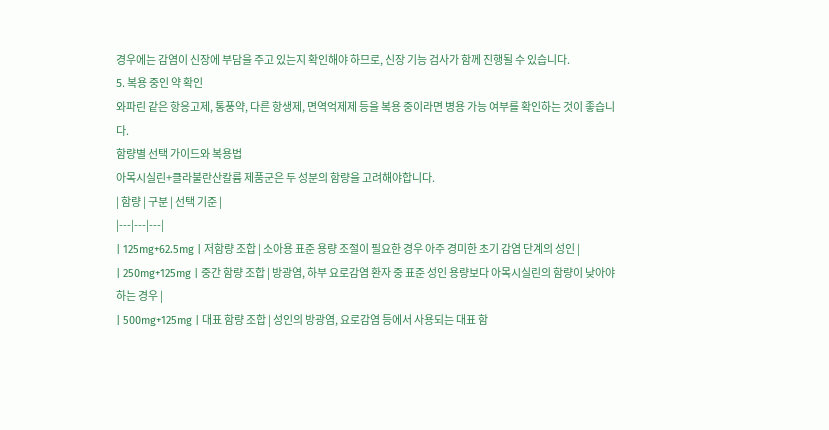경우에는 감염이 신장에 부담을 주고 있는지 확인해야 하므로, 신장 기능 검사가 함께 진행될 수 있습니다.
5. 복용 중인 약 확인
와파린 같은 항응고제, 통풍약, 다른 항생제, 면역억제제 등을 복용 중이라면 병용 가능 여부를 확인하는 것이 좋습니다.
함량별 선택 가이드와 복용법
아목시실린+클라불란산칼륨 제품군은 두 성분의 함량을 고려해야합니다.
| 함량 | 구분 | 선택 기준 |
|---|---|---|
| 125mg+62.5mg | 저함량 조합 | 소아용 표준 용량 조절이 필요한 경우 아주 경미한 초기 감염 단계의 성인 |
| 250mg+125mg | 중간 함량 조합 | 방광염, 하부 요로감염 환자 중 표준 성인 용량보다 아목시실린의 함량이 낮아야하는 경우 |
| 500mg+125mg | 대표 함량 조합 | 성인의 방광염, 요로감염 등에서 사용되는 대표 함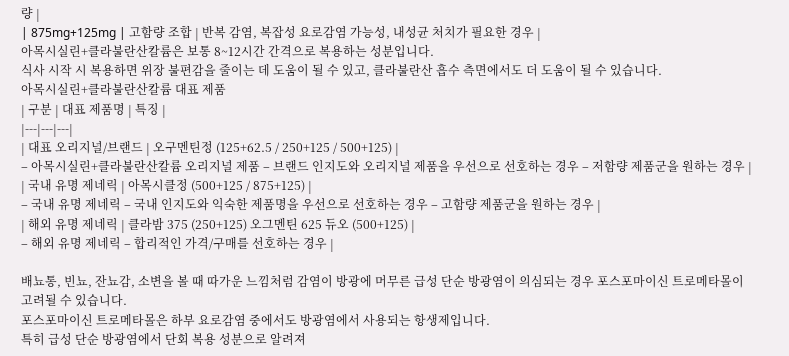량 |
| 875mg+125mg | 고함량 조합 | 반복 감염, 복잡성 요로감염 가능성, 내성균 처치가 필요한 경우 |
아목시실린+클라불란산칼륨은 보통 8~12시간 간격으로 복용하는 성분입니다.
식사 시작 시 복용하면 위장 불편감을 줄이는 데 도움이 될 수 있고, 클라불란산 흡수 측면에서도 더 도움이 될 수 있습니다.
아목시실린+클라불란산칼륨 대표 제품
| 구분 | 대표 제품명 | 특징 |
|---|---|---|
| 대표 오리지널/브랜드 | 오구멘틴정 (125+62.5 / 250+125 / 500+125) |
– 아목시실린+클라불란산칼륨 오리지널 제품 – 브랜드 인지도와 오리지널 제품을 우선으로 선호하는 경우 – 저함량 제품군을 원하는 경우 |
| 국내 유명 제네릭 | 아목시클정 (500+125 / 875+125) |
– 국내 유명 제네릭 – 국내 인지도와 익숙한 제품명을 우선으로 선호하는 경우 – 고함량 제품군을 원하는 경우 |
| 해외 유명 제네릭 | 클라밤 375 (250+125) 오그멘틴 625 듀오 (500+125) |
– 해외 유명 제네릭 – 합리적인 가격/구매를 선호하는 경우 |

배뇨통, 빈뇨, 잔뇨감, 소변을 볼 때 따가운 느낌처럼 감염이 방광에 머무른 급성 단순 방광염이 의심되는 경우 포스포마이신 트로메타몰이 고려될 수 있습니다.
포스포마이신 트로메타몰은 하부 요로감염 중에서도 방광염에서 사용되는 항생제입니다.
특히 급성 단순 방광염에서 단회 복용 성분으로 알려져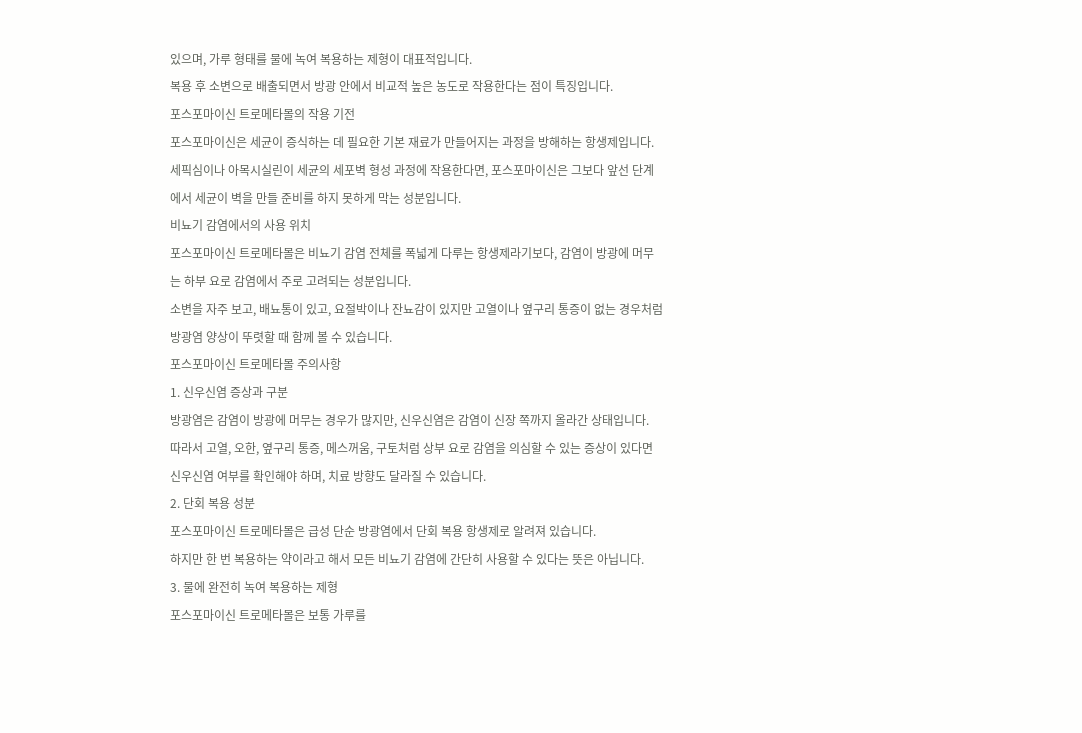있으며, 가루 형태를 물에 녹여 복용하는 제형이 대표적입니다.
복용 후 소변으로 배출되면서 방광 안에서 비교적 높은 농도로 작용한다는 점이 특징입니다.
포스포마이신 트로메타몰의 작용 기전
포스포마이신은 세균이 증식하는 데 필요한 기본 재료가 만들어지는 과정을 방해하는 항생제입니다.
세픽심이나 아목시실린이 세균의 세포벽 형성 과정에 작용한다면, 포스포마이신은 그보다 앞선 단계에서 세균이 벽을 만들 준비를 하지 못하게 막는 성분입니다.
비뇨기 감염에서의 사용 위치
포스포마이신 트로메타몰은 비뇨기 감염 전체를 폭넓게 다루는 항생제라기보다, 감염이 방광에 머무는 하부 요로 감염에서 주로 고려되는 성분입니다.
소변을 자주 보고, 배뇨통이 있고, 요절박이나 잔뇨감이 있지만 고열이나 옆구리 통증이 없는 경우처럼 방광염 양상이 뚜렷할 때 함께 볼 수 있습니다.
포스포마이신 트로메타몰 주의사항
1. 신우신염 증상과 구분
방광염은 감염이 방광에 머무는 경우가 많지만, 신우신염은 감염이 신장 쪽까지 올라간 상태입니다.
따라서 고열, 오한, 옆구리 통증, 메스꺼움, 구토처럼 상부 요로 감염을 의심할 수 있는 증상이 있다면 신우신염 여부를 확인해야 하며, 치료 방향도 달라질 수 있습니다.
2. 단회 복용 성분
포스포마이신 트로메타몰은 급성 단순 방광염에서 단회 복용 항생제로 알려져 있습니다.
하지만 한 번 복용하는 약이라고 해서 모든 비뇨기 감염에 간단히 사용할 수 있다는 뜻은 아닙니다.
3. 물에 완전히 녹여 복용하는 제형
포스포마이신 트로메타몰은 보통 가루를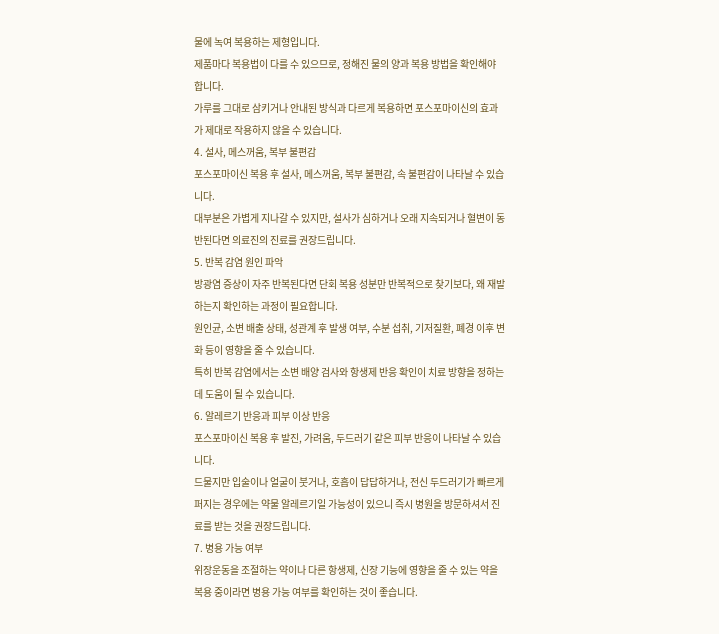물에 녹여 복용하는 제형입니다.
제품마다 복용법이 다를 수 있으므로, 정해진 물의 양과 복용 방법을 확인해야 합니다.
가루를 그대로 삼키거나 안내된 방식과 다르게 복용하면 포스포마이신의 효과가 제대로 작용하지 않을 수 있습니다.
4. 설사, 메스꺼움, 복부 불편감
포스포마이신 복용 후 설사, 메스꺼움, 복부 불편감, 속 불편감이 나타날 수 있습니다.
대부분은 가볍게 지나갈 수 있지만, 설사가 심하거나 오래 지속되거나 혈변이 동반된다면 의료진의 진료를 권장드립니다.
5. 반복 감염 원인 파악
방광염 증상이 자주 반복된다면 단회 복용 성분만 반복적으로 찾기보다, 왜 재발하는지 확인하는 과정이 필요합니다.
원인균, 소변 배출 상태, 성관계 후 발생 여부, 수분 섭취, 기저질환, 폐경 이후 변화 등이 영향을 줄 수 있습니다.
특히 반복 감염에서는 소변 배양 검사와 항생제 반응 확인이 치료 방향을 정하는 데 도움이 될 수 있습니다.
6. 알레르기 반응과 피부 이상 반응
포스포마이신 복용 후 발진, 가려움, 두드러기 같은 피부 반응이 나타날 수 있습니다.
드물지만 입술이나 얼굴이 붓거나, 호흡이 답답하거나, 전신 두드러기가 빠르게 퍼지는 경우에는 약물 알레르기일 가능성이 있으니 즉시 병원을 방문하셔서 진료를 받는 것을 권장드립니다.
7. 병용 가능 여부
위장운동을 조절하는 약이나 다른 항생제, 신장 기능에 영향을 줄 수 있는 약을 복용 중이라면 병용 가능 여부를 확인하는 것이 좋습니다.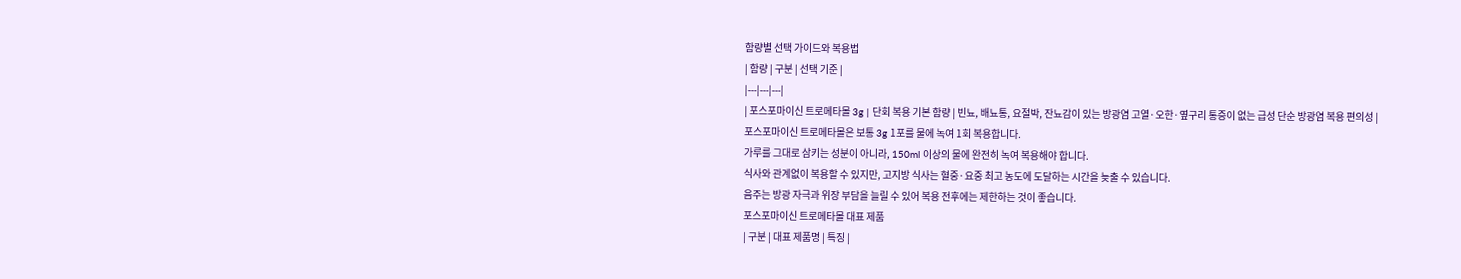함량별 선택 가이드와 복용법
| 함량 | 구분 | 선택 기준 |
|---|---|---|
| 포스포마이신 트로메타몰 3g | 단회 복용 기본 함량 | 빈뇨, 배뇨통, 요절박, 잔뇨감이 있는 방광염 고열·오한·옆구리 통증이 없는 급성 단순 방광염 복용 편의성 |
포스포마이신 트로메타몰은 보통 3g 1포를 물에 녹여 1회 복용합니다.
가루를 그대로 삼키는 성분이 아니라, 150ml 이상의 물에 완전히 녹여 복용해야 합니다.
식사와 관계없이 복용할 수 있지만, 고지방 식사는 혈중·요중 최고 농도에 도달하는 시간을 늦출 수 있습니다.
음주는 방광 자극과 위장 부담을 늘릴 수 있어 복용 전후에는 제한하는 것이 좋습니다.
포스포마이신 트로메타몰 대표 제품
| 구분 | 대표 제품명 | 특징 |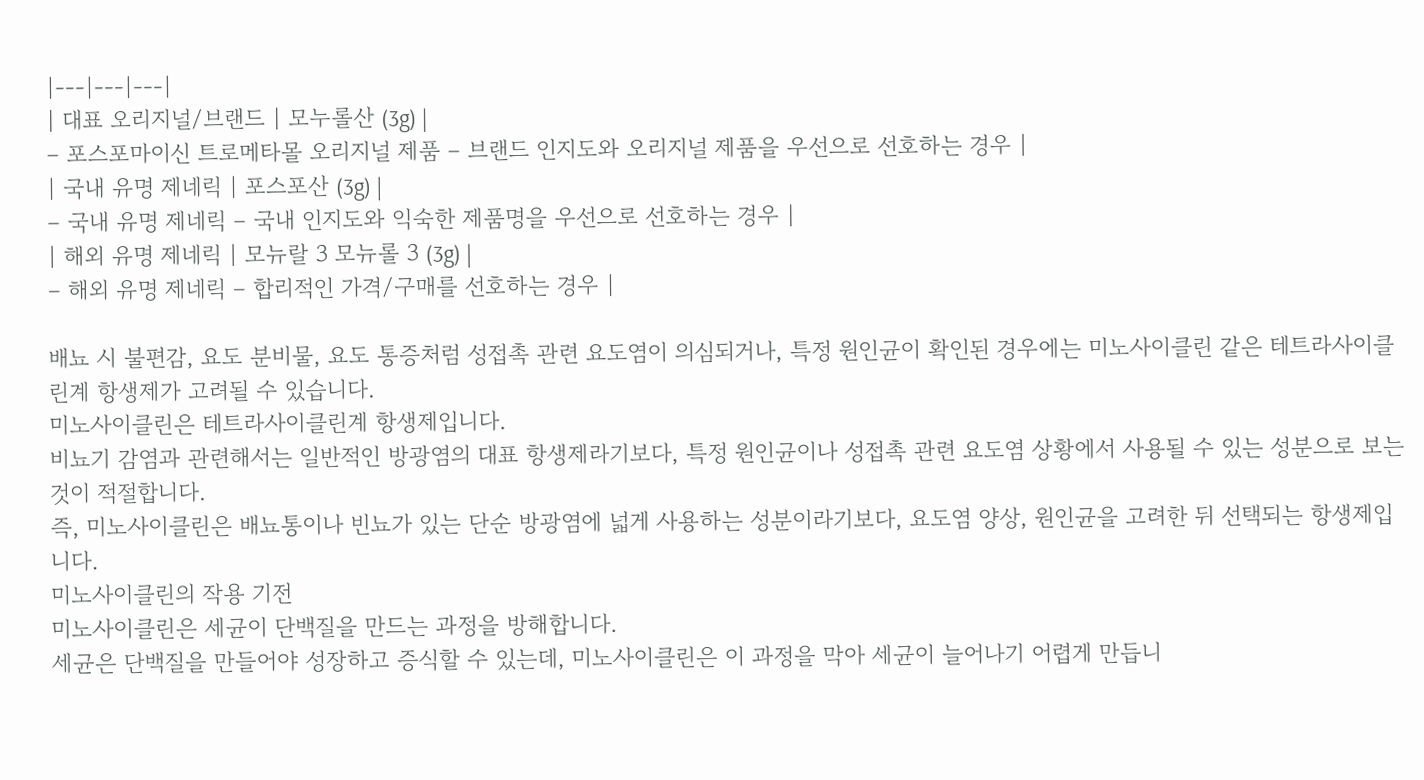|---|---|---|
| 대표 오리지널/브랜드 | 모누롤산 (3g) |
– 포스포마이신 트로메타몰 오리지널 제품 – 브랜드 인지도와 오리지널 제품을 우선으로 선호하는 경우 |
| 국내 유명 제네릭 | 포스포산 (3g) |
– 국내 유명 제네릭 – 국내 인지도와 익숙한 제품명을 우선으로 선호하는 경우 |
| 해외 유명 제네릭 | 모뉴랄 3 모뉴롤 3 (3g) |
– 해외 유명 제네릭 – 합리적인 가격/구매를 선호하는 경우 |

배뇨 시 불편감, 요도 분비물, 요도 통증처럼 성접촉 관련 요도염이 의심되거나, 특정 원인균이 확인된 경우에는 미노사이클린 같은 테트라사이클린계 항생제가 고려될 수 있습니다.
미노사이클린은 테트라사이클린계 항생제입니다.
비뇨기 감염과 관련해서는 일반적인 방광염의 대표 항생제라기보다, 특정 원인균이나 성접촉 관련 요도염 상황에서 사용될 수 있는 성분으로 보는 것이 적절합니다.
즉, 미노사이클린은 배뇨통이나 빈뇨가 있는 단순 방광염에 넓게 사용하는 성분이라기보다, 요도염 양상, 원인균을 고려한 뒤 선택되는 항생제입니다.
미노사이클린의 작용 기전
미노사이클린은 세균이 단백질을 만드는 과정을 방해합니다.
세균은 단백질을 만들어야 성장하고 증식할 수 있는데, 미노사이클린은 이 과정을 막아 세균이 늘어나기 어렵게 만듭니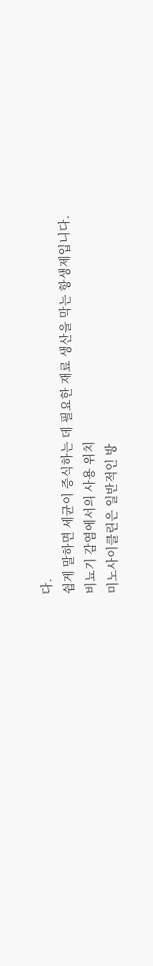다.
쉽게 말하면 세균이 증식하는 데 필요한 재료 생산을 막는 항생제입니다.
비뇨기 감염에서의 사용 위치
미노사이클린은 일반적인 방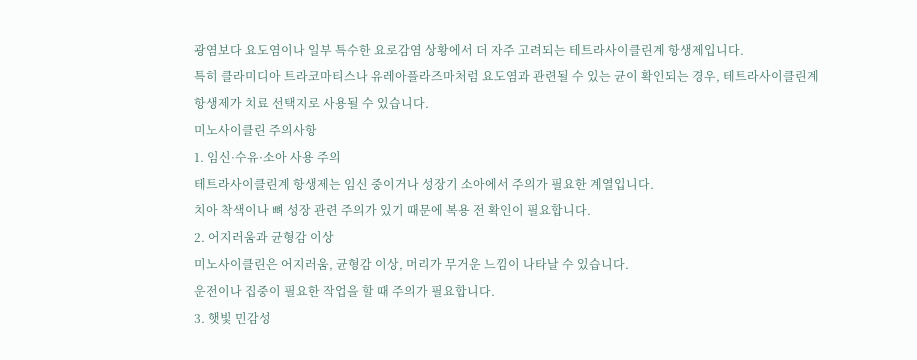광염보다 요도염이나 일부 특수한 요로감염 상황에서 더 자주 고려되는 테트라사이클린계 항생제입니다.
특히 클라미디아 트라코마티스나 유레아플라즈마처럼 요도염과 관련될 수 있는 균이 확인되는 경우, 테트라사이클린계 항생제가 치료 선택지로 사용될 수 있습니다.
미노사이클린 주의사항
1. 임신·수유·소아 사용 주의
테트라사이클린계 항생제는 임신 중이거나 성장기 소아에서 주의가 필요한 계열입니다.
치아 착색이나 뼈 성장 관련 주의가 있기 때문에 복용 전 확인이 필요합니다.
2. 어지러움과 균형감 이상
미노사이클린은 어지러움, 균형감 이상, 머리가 무거운 느낌이 나타날 수 있습니다.
운전이나 집중이 필요한 작업을 할 때 주의가 필요합니다.
3. 햇빛 민감성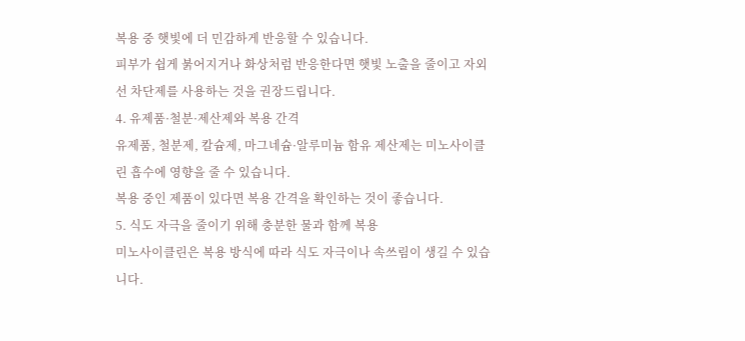복용 중 햇빛에 더 민감하게 반응할 수 있습니다.
피부가 쉽게 붉어지거나 화상처럼 반응한다면 햇빛 노출을 줄이고 자외선 차단제를 사용하는 것을 권장드립니다.
4. 유제품·철분·제산제와 복용 간격
유제품, 철분제, 칼슘제, 마그네슘·알루미늄 함유 제산제는 미노사이클린 흡수에 영향을 줄 수 있습니다.
복용 중인 제품이 있다면 복용 간격을 확인하는 것이 좋습니다.
5. 식도 자극을 줄이기 위해 충분한 물과 함께 복용
미노사이클린은 복용 방식에 따라 식도 자극이나 속쓰림이 생길 수 있습니다.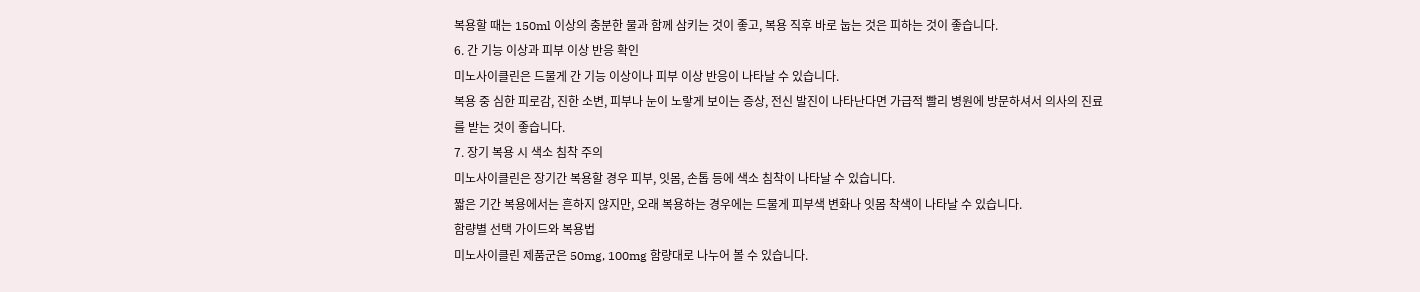복용할 때는 150ml 이상의 충분한 물과 함께 삼키는 것이 좋고, 복용 직후 바로 눕는 것은 피하는 것이 좋습니다.
6. 간 기능 이상과 피부 이상 반응 확인
미노사이클린은 드물게 간 기능 이상이나 피부 이상 반응이 나타날 수 있습니다.
복용 중 심한 피로감, 진한 소변, 피부나 눈이 노랗게 보이는 증상, 전신 발진이 나타난다면 가급적 빨리 병원에 방문하셔서 의사의 진료를 받는 것이 좋습니다.
7. 장기 복용 시 색소 침착 주의
미노사이클린은 장기간 복용할 경우 피부, 잇몸, 손톱 등에 색소 침착이 나타날 수 있습니다.
짧은 기간 복용에서는 흔하지 않지만, 오래 복용하는 경우에는 드물게 피부색 변화나 잇몸 착색이 나타날 수 있습니다.
함량별 선택 가이드와 복용법
미노사이클린 제품군은 50mg, 100mg 함량대로 나누어 볼 수 있습니다.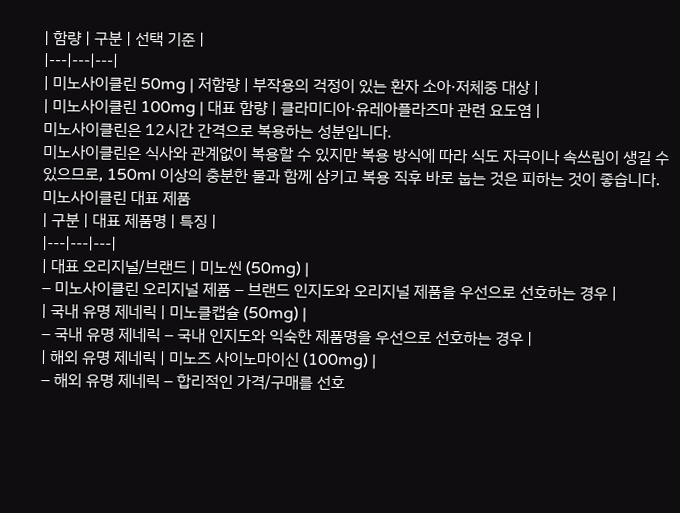| 함량 | 구분 | 선택 기준 |
|---|---|---|
| 미노사이클린 50mg | 저함량 | 부작용의 걱정이 있는 환자 소아·저체중 대상 |
| 미노사이클린 100mg | 대표 함량 | 클라미디아·유레아플라즈마 관련 요도염 |
미노사이클린은 12시간 간격으로 복용하는 성분입니다.
미노사이클린은 식사와 관계없이 복용할 수 있지만 복용 방식에 따라 식도 자극이나 속쓰림이 생길 수 있으므로, 150ml 이상의 충분한 물과 함께 삼키고 복용 직후 바로 눕는 것은 피하는 것이 좋습니다.
미노사이클린 대표 제품
| 구분 | 대표 제품명 | 특징 |
|---|---|---|
| 대표 오리지널/브랜드 | 미노씬 (50mg) |
– 미노사이클린 오리지널 제품 – 브랜드 인지도와 오리지널 제품을 우선으로 선호하는 경우 |
| 국내 유명 제네릭 | 미노클캡슐 (50mg) |
– 국내 유명 제네릭 – 국내 인지도와 익숙한 제품명을 우선으로 선호하는 경우 |
| 해외 유명 제네릭 | 미노즈 사이노마이신 (100mg) |
– 해외 유명 제네릭 – 합리적인 가격/구매를 선호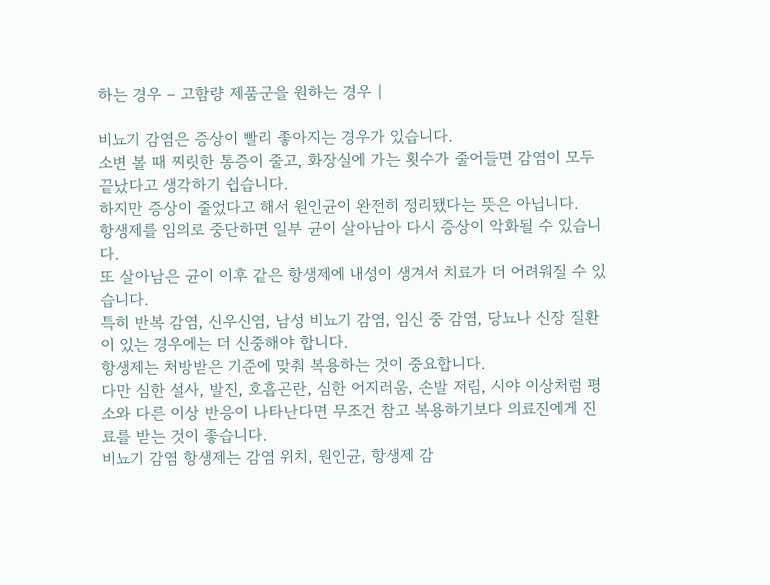하는 경우 – 고함량 제품군을 원하는 경우 |

비뇨기 감염은 증상이 빨리 좋아지는 경우가 있습니다.
소변 볼 때 찌릿한 통증이 줄고, 화장실에 가는 횟수가 줄어들면 감염이 모두 끝났다고 생각하기 쉽습니다.
하지만 증상이 줄었다고 해서 원인균이 완전히 정리됐다는 뜻은 아닙니다.
항생제를 임의로 중단하면 일부 균이 살아남아 다시 증상이 악화될 수 있습니다.
또 살아남은 균이 이후 같은 항생제에 내성이 생겨서 치료가 더 어려워질 수 있습니다.
특히 반복 감염, 신우신염, 남성 비뇨기 감염, 임신 중 감염, 당뇨나 신장 질환이 있는 경우에는 더 신중해야 합니다.
항생제는 처방받은 기준에 맞춰 복용하는 것이 중요합니다.
다만 심한 설사, 발진, 호흡곤란, 심한 어지러움, 손발 저림, 시야 이상처럼 평소와 다른 이상 반응이 나타난다면 무조건 참고 복용하기보다 의료진에게 진료를 받는 것이 좋습니다.
비뇨기 감염 항생제는 감염 위치, 원인균, 항생제 감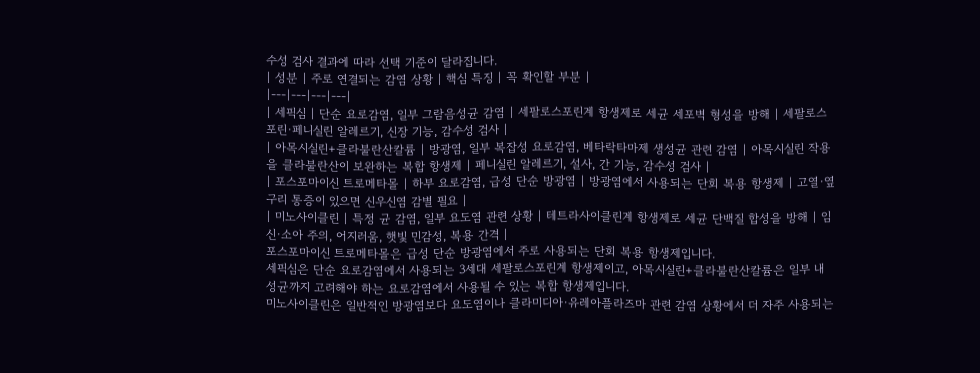수성 검사 결과에 따라 선택 기준이 달라집니다.
| 성분 | 주로 연결되는 감염 상황 | 핵심 특징 | 꼭 확인할 부분 |
|---|---|---|---|
| 세픽심 | 단순 요로감염, 일부 그람음성균 감염 | 세팔로스포린계 항생제로 세균 세포벽 형성을 방해 | 세팔로스포린·페니실린 알레르기, 신장 기능, 감수성 검사 |
| 아목시실린+클라불란산칼륨 | 방광염, 일부 복잡성 요로감염, 베타락타마제 생성균 관련 감염 | 아목시실린 작용을 클라불란산이 보완하는 복합 항생제 | 페니실린 알레르기, 설사, 간 기능, 감수성 검사 |
| 포스포마이신 트로메타몰 | 하부 요로감염, 급성 단순 방광염 | 방광염에서 사용되는 단회 복용 항생제 | 고열·옆구리 통증이 있으면 신우신염 감별 필요 |
| 미노사이클린 | 특정 균 감염, 일부 요도염 관련 상황 | 테트라사이클린계 항생제로 세균 단백질 합성을 방해 | 임신·소아 주의, 어지러움, 햇빛 민감성, 복용 간격 |
포스포마이신 트로메타몰은 급성 단순 방광염에서 주로 사용되는 단회 복용 항생제입니다.
세픽심은 단순 요로감염에서 사용되는 3세대 세팔로스포린계 항생제이고, 아목시실린+클라불란산칼륨은 일부 내성균까지 고려해야 하는 요로감염에서 사용될 수 있는 복합 항생제입니다.
미노사이클린은 일반적인 방광염보다 요도염이나 클라미디아·유레아플라즈마 관련 감염 상황에서 더 자주 사용되는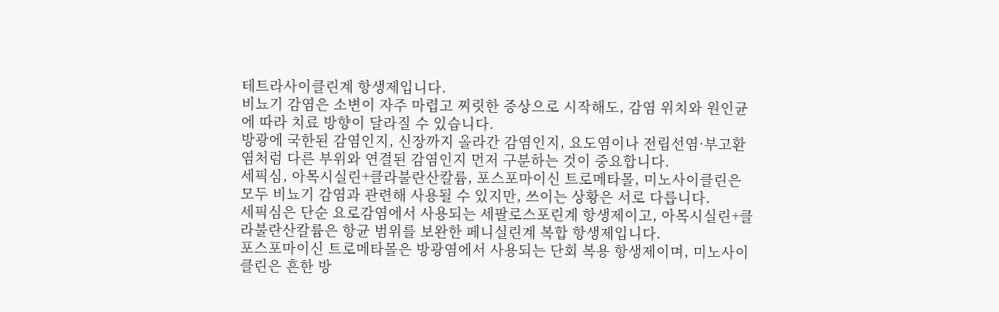테트라사이클린계 항생제입니다.
비뇨기 감염은 소변이 자주 마렵고 찌릿한 증상으로 시작해도, 감염 위치와 원인균에 따라 치료 방향이 달라질 수 있습니다.
방광에 국한된 감염인지, 신장까지 올라간 감염인지, 요도염이나 전립선염·부고환염처럼 다른 부위와 연결된 감염인지 먼저 구분하는 것이 중요합니다.
세픽심, 아목시실린+클라불란산칼륨, 포스포마이신 트로메타몰, 미노사이클린은 모두 비뇨기 감염과 관련해 사용될 수 있지만, 쓰이는 상황은 서로 다릅니다.
세픽심은 단순 요로감염에서 사용되는 세팔로스포린계 항생제이고, 아목시실린+클라불란산칼륨은 항균 범위를 보완한 페니실린계 복합 항생제입니다.
포스포마이신 트로메타몰은 방광염에서 사용되는 단회 복용 항생제이며, 미노사이클린은 흔한 방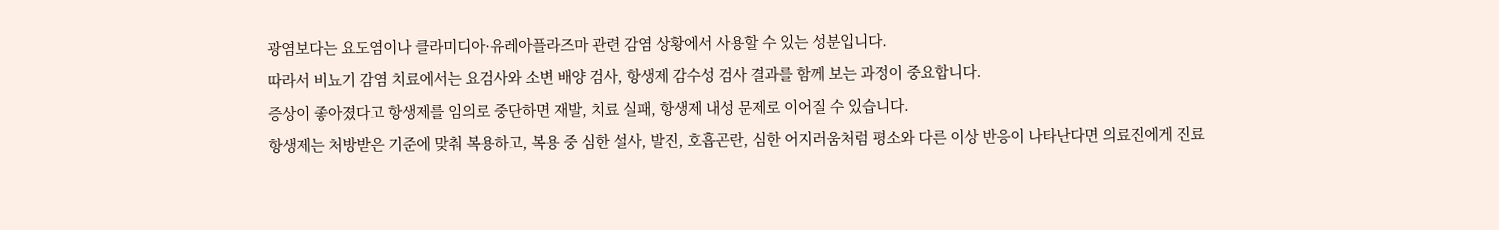광염보다는 요도염이나 클라미디아·유레아플라즈마 관련 감염 상황에서 사용할 수 있는 성분입니다.
따라서 비뇨기 감염 치료에서는 요검사와 소변 배양 검사, 항생제 감수성 검사 결과를 함께 보는 과정이 중요합니다.
증상이 좋아졌다고 항생제를 임의로 중단하면 재발, 치료 실패, 항생제 내성 문제로 이어질 수 있습니다.
항생제는 처방받은 기준에 맞춰 복용하고, 복용 중 심한 설사, 발진, 호흡곤란, 심한 어지러움처럼 평소와 다른 이상 반응이 나타난다면 의료진에게 진료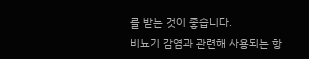를 받는 것이 좋습니다.
비뇨기 감염과 관련해 사용되는 항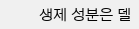생제 성분은 델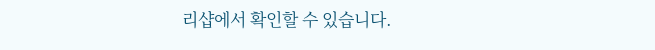리샵에서 확인할 수 있습니다.